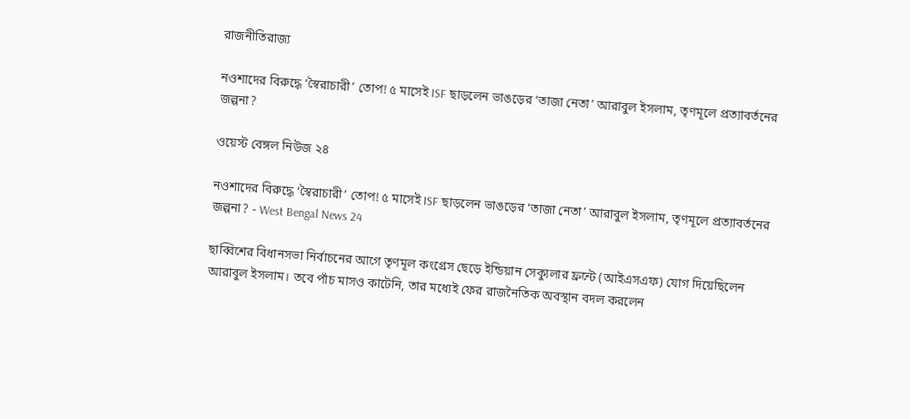রাজনীতিরাজ্য

নওশাদের বিরুদ্ধে ‘স্বৈরাচারী’ তোপ! ৫ মাসেই ISF ছাড়লেন ভাঙড়ের ‘তাজা নেতা’ আরাবুল ইসলাম, তৃণমূলে প্রত্যাবর্তনের জল্পনা?

ওয়েস্ট বেঙ্গল নিউজ ২৪

নওশাদের বিরুদ্ধে ‘স্বৈরাচারী’ তোপ! ৫ মাসেই ISF ছাড়লেন ভাঙড়ের ‘তাজা নেতা’ আরাবুল ইসলাম, তৃণমূলে প্রত্যাবর্তনের জল্পনা? - West Bengal News 24

ছাব্বিশের বিধানসভা নির্বাচনের আগে তৃণমূল কংগ্রেস ছেড়ে ইন্ডিয়ান সেক্যুলার ফ্রন্টে (আইএসএফ) যোগ দিয়েছিলেন আরাবুল ইসলাম। তবে পাঁচ মাসও কাটেনি, তার মধ্যেই ফের রাজনৈতিক অবস্থান বদল করলেন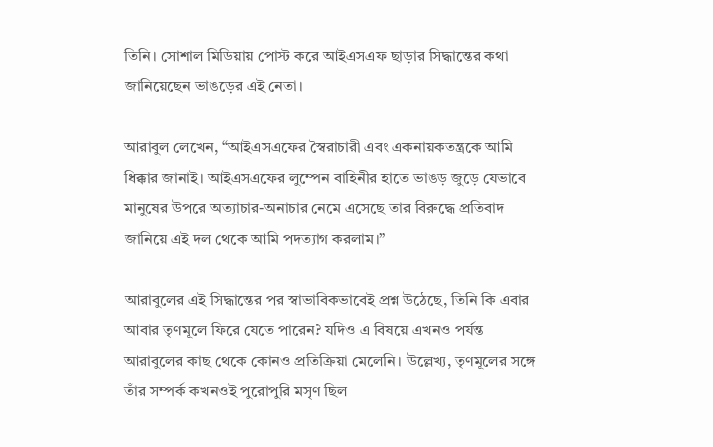তিনি। সোশাল মিডিয়ায় পোস্ট করে আইএসএফ ছাড়ার সিদ্ধান্তের কথা জানিয়েছেন ভাঙড়ের এই নেতা।

আরাবুল লেখেন, “আইএসএফের স্বৈরাচারী এবং একনায়কতন্ত্রকে আমি ধিক্কার জানাই। আইএসএফের লুম্পেন বাহিনীর হাতে ভাঙড় জুড়ে যেভাবে মানুষের উপরে অত্যাচার-অনাচার নেমে এসেছে তার বিরুদ্ধে প্রতিবাদ জানিয়ে এই দল থেকে আমি পদত্যাগ করলাম।”

আরাবুলের এই সিদ্ধান্তের পর স্বাভাবিকভাবেই প্রশ্ন উঠেছে, তিনি কি এবার আবার তৃণমূলে ফিরে যেতে পারেন? যদিও এ বিষয়ে এখনও পর্যন্ত আরাবুলের কাছ থেকে কোনও প্রতিক্রিয়া মেলেনি। উল্লেখ্য, তৃণমূলের সঙ্গে তাঁর সম্পর্ক কখনওই পুরোপুরি মসৃণ ছিল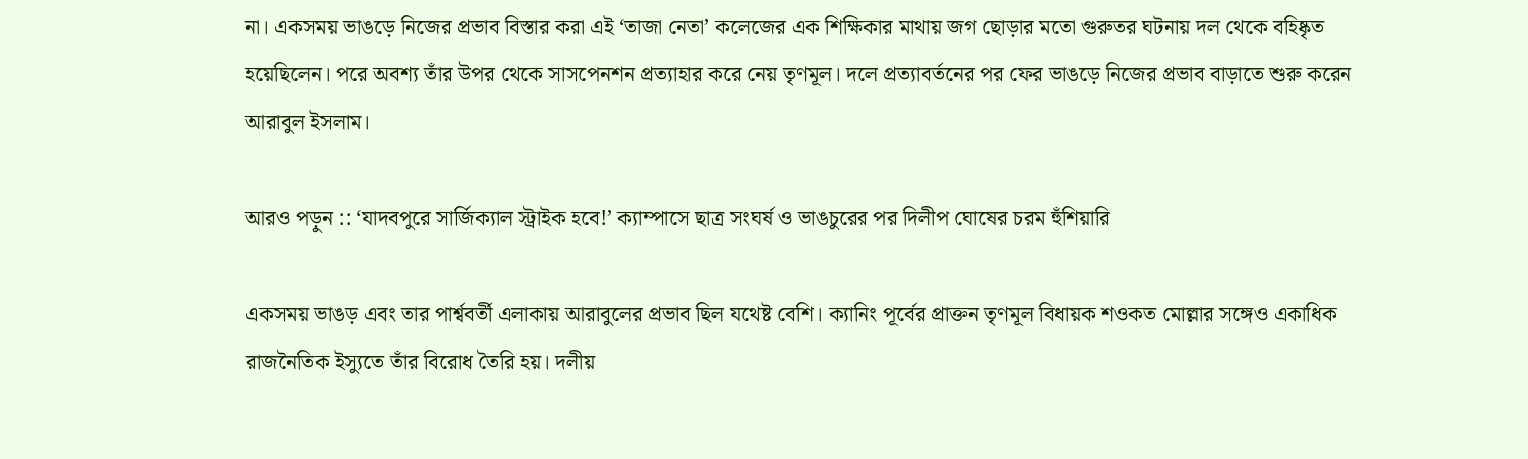না। একসময় ভাঙড়ে নিজের প্রভাব বিস্তার করা এই ‘তাজা নেতা’ কলেজের এক শিক্ষিকার মাথায় জগ ছোড়ার মতো গুরুতর ঘটনায় দল থেকে বহিষ্কৃত হয়েছিলেন। পরে অবশ্য তাঁর উপর থেকে সাসপেনশন প্রত্যাহার করে নেয় তৃণমূল। দলে প্রত্যাবর্তনের পর ফের ভাঙড়ে নিজের প্রভাব বাড়াতে শুরু করেন আরাবুল ইসলাম।

আরও পড়ুন :: ‘যাদবপুরে সার্জিক্যাল স্ট্রাইক হবে!’ ক্যাম্পাসে ছাত্র সংঘর্ষ ও ভাঙচুরের পর দিলীপ ঘোষের চরম হুঁশিয়ারি

একসময় ভাঙড় এবং তার পার্শ্ববর্তী এলাকায় আরাবুলের প্রভাব ছিল যথেষ্ট বেশি। ক্যানিং পূর্বের প্রাক্তন তৃণমূল বিধায়ক শওকত মোল্লার সঙ্গেও একাধিক রাজনৈতিক ইস্যুতে তাঁর বিরোধ তৈরি হয়। দলীয়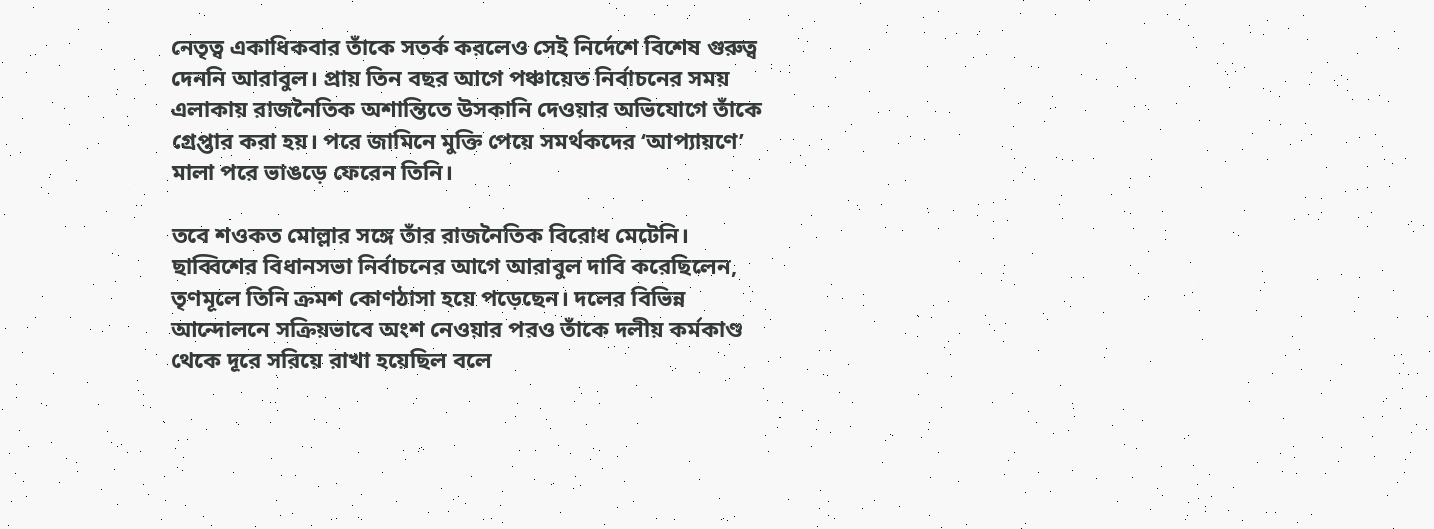নেতৃত্ব একাধিকবার তাঁকে সতর্ক করলেও সেই নির্দেশে বিশেষ গুরুত্ব দেননি আরাবুল। প্রায় তিন বছর আগে পঞ্চায়েত নির্বাচনের সময় এলাকায় রাজনৈতিক অশান্তিতে উসকানি দেওয়ার অভিযোগে তাঁকে গ্রেপ্তার করা হয়। পরে জামিনে মুক্তি পেয়ে সমর্থকদের ‘আপ্যায়ণে’ মালা পরে ভাঙড়ে ফেরেন তিনি।

তবে শওকত মোল্লার সঙ্গে তাঁর রাজনৈতিক বিরোধ মেটেনি। ছাব্বিশের বিধানসভা নির্বাচনের আগে আরাবুল দাবি করেছিলেন, তৃণমূলে তিনি ক্রমশ কোণঠাসা হয়ে পড়েছেন। দলের বিভিন্ন আন্দোলনে সক্রিয়ভাবে অংশ নেওয়ার পরও তাঁকে দলীয় কর্মকাণ্ড থেকে দূরে সরিয়ে রাখা হয়েছিল বলে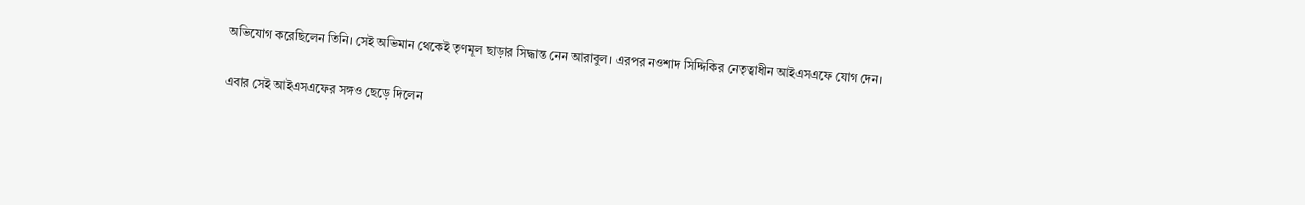অভিযোগ করেছিলেন তিনি। সেই অভিমান থেকেই তৃণমূল ছাড়ার সিদ্ধান্ত নেন আরাবুল। এরপর নওশাদ সিদ্দিকির নেতৃত্বাধীন আইএসএফে যোগ দেন।

এবার সেই আইএসএফের সঙ্গও ছেড়ে দিলেন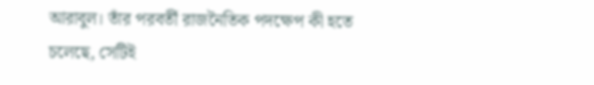আরাবুল। তাঁর পরবর্তী রাজনৈতিক পদক্ষেপ কী হতে চলেছে, সেটিই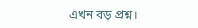এখন বড় প্রশ্ন।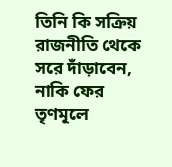তিনি কি সক্রিয় রাজনীতি থেকে সরে দাঁড়াবেন, নাকি ফের তৃণমূলে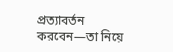প্রত্যাবর্তন করবেন—তা নিয়ে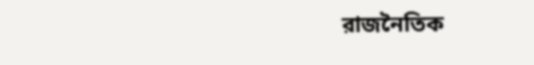রাজনৈতিক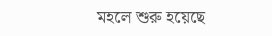মহলে শুরু হয়েছে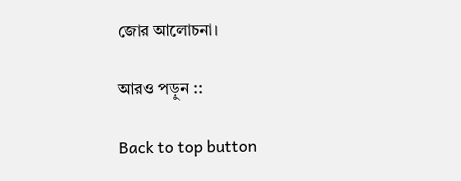জোর আলোচনা।

আরও পড়ুন ::

Back to top button